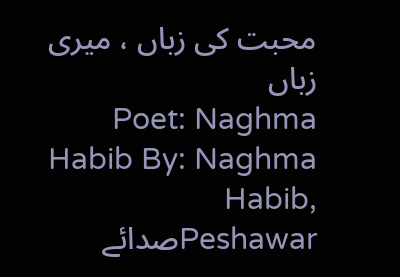محبت کی زباں ، میری زباں
Poet: Naghma Habib By: Naghma Habib, Peshawarصدائے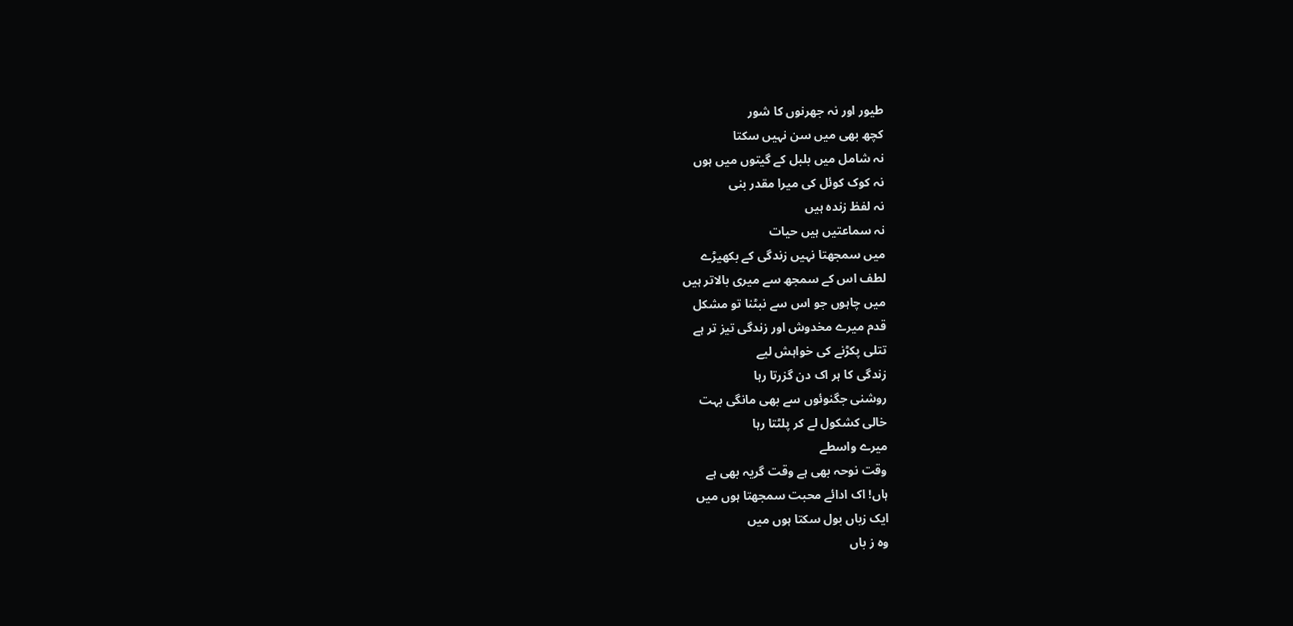طیور اور نہ جھرنوں کا شور
کچھ بھی میں سن نہیں سکتا
نہ شامل میں بلبل کے گیتوں میں ہوں
نہ کوک کوئل کی میرا مقدر بنی
نہ لفظ زندہ ہیں
نہ سماعتیں ہیں حیات
میں سمجھتا نہیں زندگی کے بکھیڑے
لطف اس کے سمجھ سے میری بالاتر ہیں
میں چاہوں جو اس سے نبٹنا تو مشکل
قدم میرے مخدوش اور زندگی تیز تر ہے
تتلی پکڑنے کی خواہش لیے
زندگی کا ہر اک دن گزرتا رہا
روشنی جگنوئوں سے بھی مانگی بہت
خالی کشکول لے کر پلٹتا رہا
میرے واسطے
وقت نوحہ بھی ہے وقت گریہ بھی ہے
ہاں! اک ادائے محبت سمجھتا ہوں میں
ایک زباں بول سکتا ہوں میں
وہ ز باں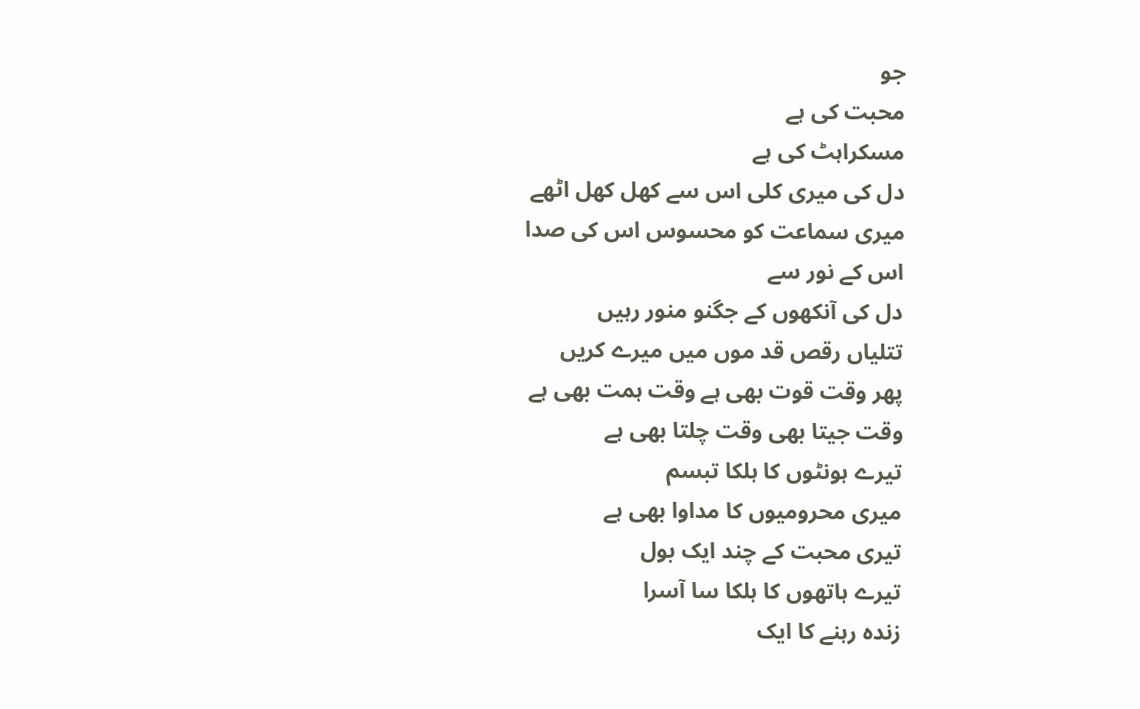جو
محبت کی ہے
مسکراہٹ کی ہے
دل کی میری کلی اس سے کھل کھل اٹھے
میری سماعت کو محسوس اس کی صدا
اس کے نور سے
دل کی آنکھوں کے جگنو منور رہیں
تتلیاں رقص قد موں میں میرے کریں
پھر وقت قوت بھی ہے وقت ہمت بھی ہے
وقت جیتا بھی وقت چلتا بھی ہے
تیرے ہونٹوں کا ہلکا تبسم
میری محرومیوں کا مداوا بھی ہے
تیری محبت کے چند ایک بول
تیرے ہاتھوں کا ہلکا سا آسرا
زندہ رہنے کا ایک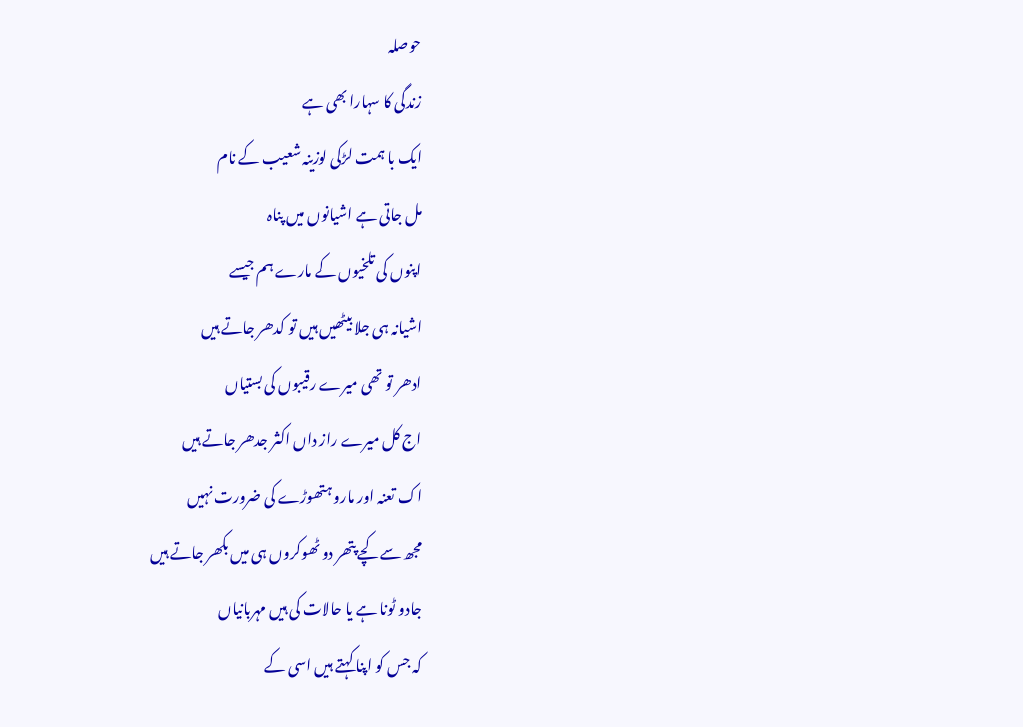حوصلہ
زندگی کا سہارا بھی ہے
ایک با ہمت لڑکی لوزینہ شعیب کے نام
مل جاتی ہے اشیانوں میں پناہ
اپنوں کی تلخیوں کے مارے ہم جیسے
اشیانہ ہی جلا بیٹھیں ہیں تو کدھر جاتے ہیں
ادھر تو تھی میرے رقیبوں کی بستیاں
اج کل میرے راز داں اکثر جدھر جاتے ہیں
اک تعنہ اور مارو ہتھوڑے کی ضرورت نہیں
مجھ سے کچے پتھر دو ٹھوکروں ہی میں بکھر جاتے ہیں
جادو ٹونا ہے یا حالات کی ہیں مہربانیاں
کہ جس کو اپنا کہتے ہیں اسی کے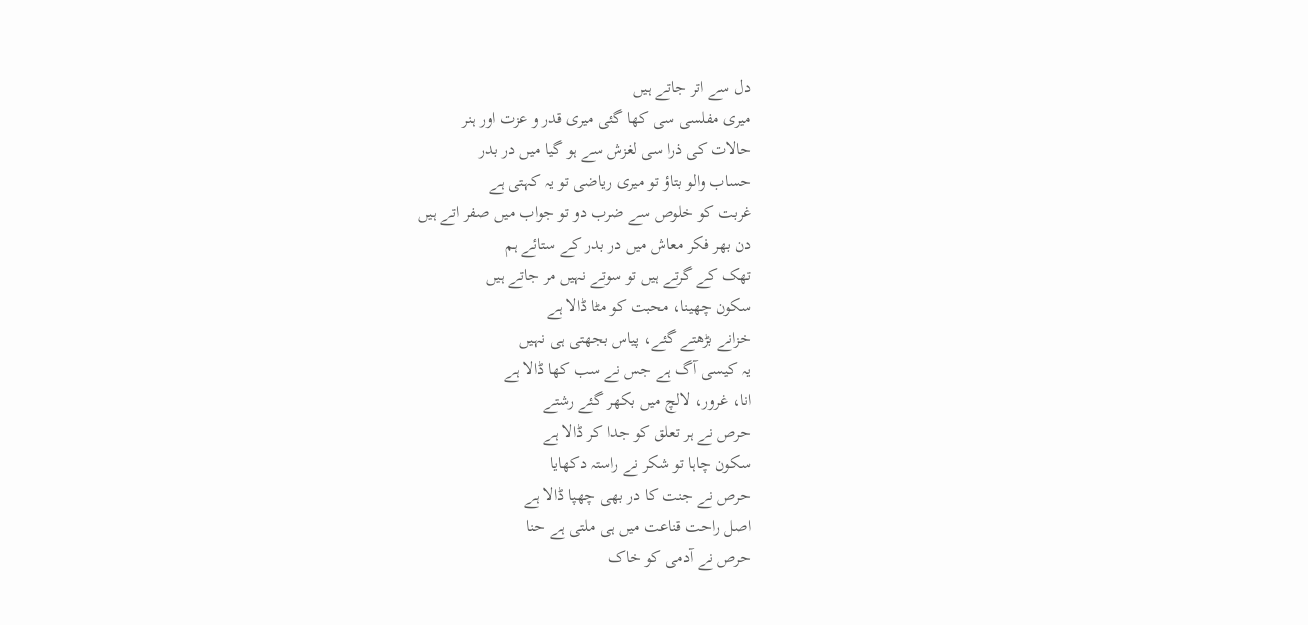دل سے اتر جاتے ہیں
میری مفلسی سی کھا گئی میری قدر و عزت اور ہنر
حالات کی ذرا سی لغزش سے ہو گیا میں در بدر
حساب والو بتاؤ تو میری ریاضی تو یہ کہتی ہے
غربت کو خلوص سے ضرب دو تو جواب میں صفر اتے ہیں
دن بھر فکر معاش میں در بدر کے ستائے ہم
تھک کے گرتے ہیں تو سوتے نہیں مر جاتے ہیں
سکون چھینا، محبت کو مٹا ڈالا ہے
خزانے بڑھتے گئے، پیاس بجھتی ہی نہیں
یہ کیسی آگ ہے جس نے سب کھا ڈالا ہے
انا، غرور، لالچ میں بکھر گئے رشتے
حرص نے ہر تعلق کو جدا کر ڈالا ہے
سکون چاہا تو شکر نے راستہ دکھایا
حرص نے جنت کا در بھی چھپا ڈالا ہے
اصل راحت قناعت میں ہی ملتی ہے حنا
حرص نے آدمی کو خاک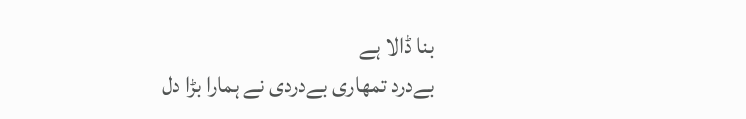بنا ڈالا ہے
بےدرد تمھاری بےدردی نے ہمارا بڑا دل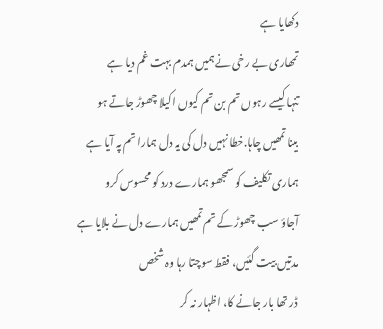دکھایا ہے
تمھاری بے رخی نےہمیں ہمدم بہت غم دیا ہے
تنہا کیسے رہوں تم بن تم کیوں اکیلا چھوڑ جاتے ہو
بینا تمھیں چاہا.خطا نہیں دل کی یہ دل ہمارا تم پہ آیا ہے
ہماری تکلیف کو سمجھو ہمارے درد کو محسوس کرو
آجاؤ سب چھوڑ کے تم تمھیں ہمارے دل نے بلایا ہے
مدتیں بیت گئیں، فقط سوچتا رہا وہ شخص
ڈر تھا بار جانے کا، اظہار نہ کر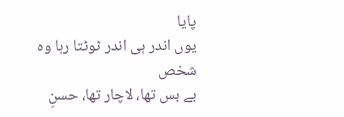پایا
یوں اندر ہی اندر ٹوٹتا رہا وہ شخص
بے بس تھا، لاچار تھا، حسنِ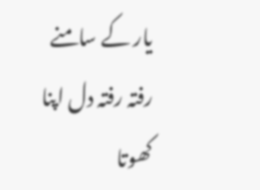یار کے سامنے
رفتہ رفتہ دل اپنا کھوتا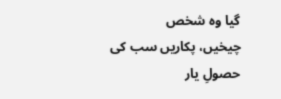گیا وہ شخص
چیخیں، پکاریں سب کی حصولِ یار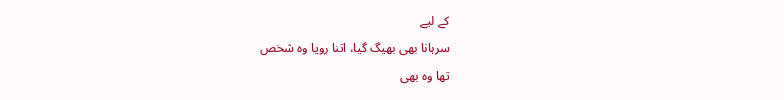کے لیے
سرہانا بھی بھیگ گیا، اتنا رویا وہ شخص
تھا وہ بھی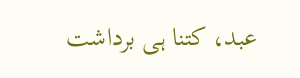عبد، کتنا ہی برداشت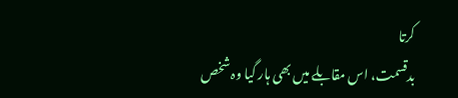کرتا
بدقسمت، اس مقابلے میں بھی ہار گیا وہ شخص